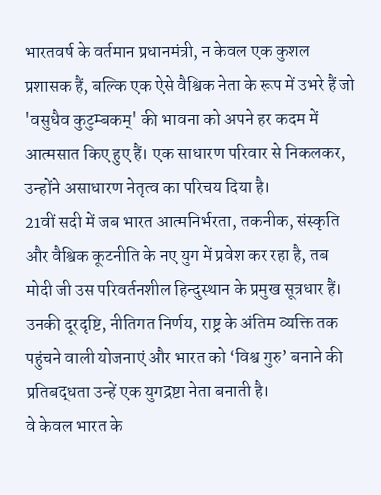भारतवर्ष के वर्तमान प्रधानमंत्री, न केवल एक कुशल प्रशासक हैं, बल्कि एक ऐसे वैश्विक नेता के रूप में उभरे हैं जो 'वसुधैव कुटुम्बकम्' की भावना को अपने हर कदम में आत्मसात किए हुए हैं। एक साधारण परिवार से निकलकर, उन्होंने असाधारण नेतृत्व का परिचय दिया है।
21वीं सदी में जब भारत आत्मनिर्भरता, तकनीक, संस्कृति और वैश्विक कूटनीति के नए युग में प्रवेश कर रहा है, तब मोदी जी उस परिवर्तनशील हिन्दुस्थान के प्रमुख सूत्रधार हैं। उनकी दूरदृष्टि, नीतिगत निर्णय, राष्ट्र के अंतिम व्यक्ति तक पहुंचने वाली योजनाएं और भारत को ‘विश्व गुरु’ बनाने की प्रतिबद्धता उन्हें एक युगद्रष्टा नेता बनाती है।
वे केवल भारत के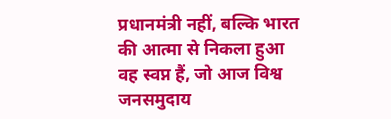प्रधानमंत्री नहीं, बल्कि भारत की आत्मा से निकला हुआ वह स्वप्न हैं, जो आज विश्व जनसमुदाय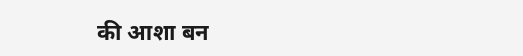की आशा बन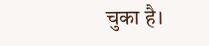चुका है।